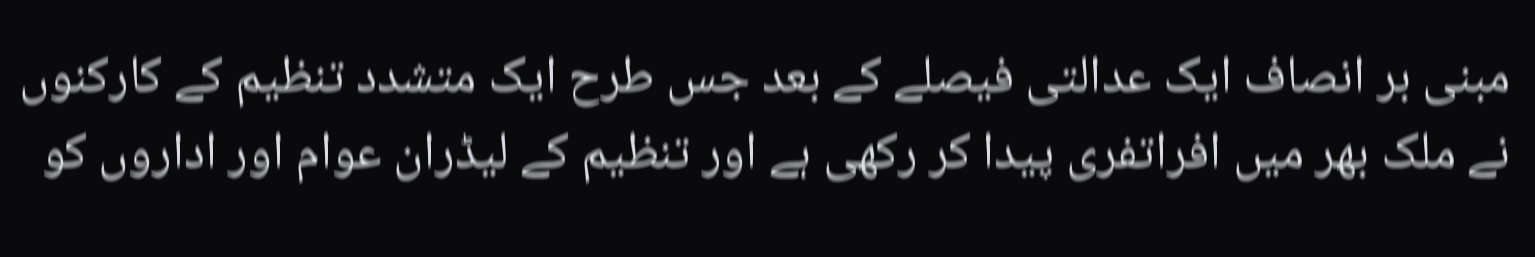مبنی بر انصاف ایک عدالتی فیصلے کے بعد جس طرح ایک متشدد تنظیم کے کارکنوں نے ملک بھر میں افراتفری پیدا کر رکھی ہے اور تنظیم کے لیڈران عوام اور اداروں کو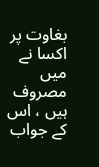بغاوت پر اکسا نے میں مصروف ہیں ، اس کے جواب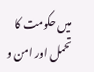میں حکومت کا تحمل اور امن و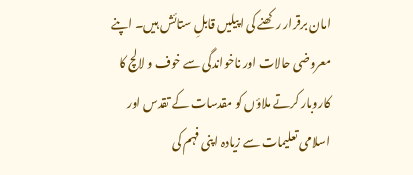امان برقرار رکھنے کی اپیلیں قابلِ ستائش ہیں۔ اپنے معروضی حالات اور ناخواندگی سے خوف و لالچ کا کاروبار کرتے ملاؤں کو مقدسات کے تقدس اور اسلامی تعلیمات سے زیادہ اپنی فہم کی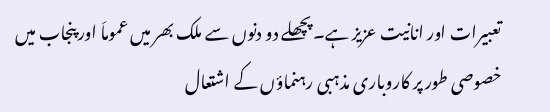تعبیرات اور انانیت عزیز ہے۔ پچھلے دو دنوں سے ملک بھر میں عموماَ اور پنجاب میں خصوصی طور پر کاروباری مذہبی رہنماؤں کے اشتعال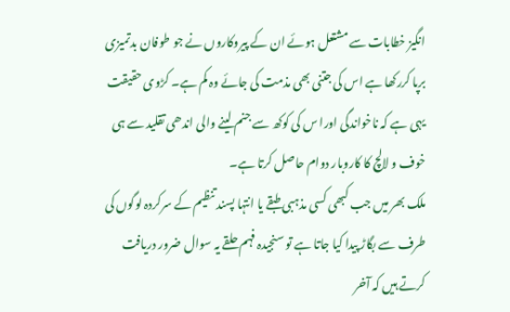انگیز خطابات سے مشتعل ہوئے ان کے پیروکاروں نے جو طوفان بدتمیزی برپا کررکھا ہے اس کی جتنی بھی مذمت کی جائے وہ کم ہے۔ کڑوی حقیقت یہی ہے کہ ناخواندگی اورا س کی کوکھ سے جنم لینے والی اندھی تقلید سے ہی خوف و لالچ کا کاروبار دوام حاصل کرتا ہے۔
ملک بھر میں جب کبھی کسی مذہبی طبقے یا انتہا پسند تنظیم کے سرکردہ لوگوں کی طرف سے بگاڑ پیدا کیا جاتا ہے تو سنجیدہ فہم حلقے یہ سوال ضرور دریافت کرتے ہیں کہ آخر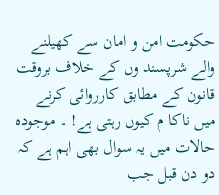حکومت امن و امان سے کھیلنے والے شرپسند وں کے خلاف بروقت قانون کے مطابق کارروائی کرنے میں ناکا م کیوں رہتی ہے! ۔ موجودہ حالات میں یہ سوال بھی اہم ہے کہ دو دن قبل جب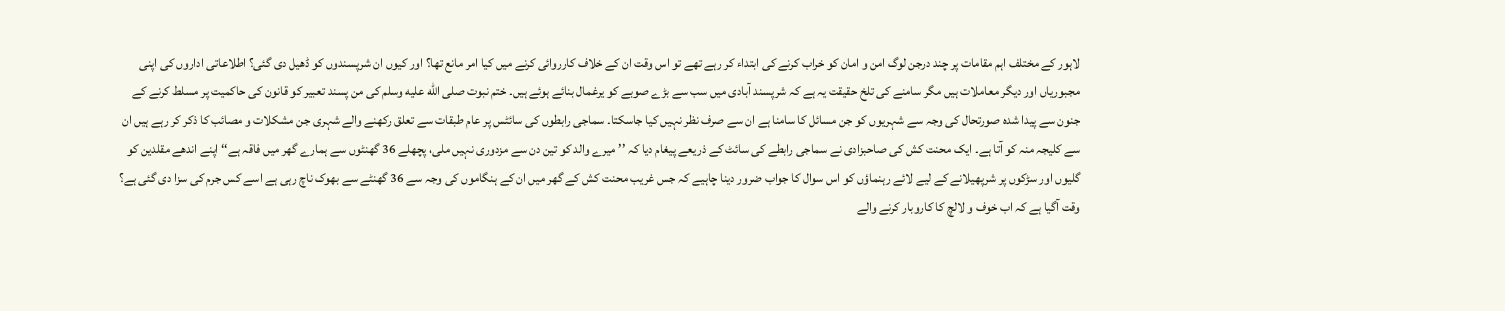لاہور کے مختلف اہم مقامات پر چند درجن لوگ امن و امان کو خراب کرنے کی ابتداء کر رہے تھے تو اس وقت ان کے خلاف کارروائی کرنے میں کیا امر مانع تھا؟ اور کیوں ان شرپسندوں کو ڈھیل دی گئی؟ اطلاعاتی اداروں کی اپنی مجبوریاں اور دیگر معاملات ہیں مگر سامنے کی تلخ حقیقت یہ ہے کہ شرپسند آبادی میں سب سے بڑے صوبے کو یرغمال بنائے ہوئے ہیں۔ ختم نبوت صلى الله عليه وسلم کی من پسند تعبیر کو قانون کی حاکمیت پر مسلط کرنے کے جنون سے پیدا شدہ صورتحال کی وجہ سے شہریوں کو جن مسائل کا سامنا ہے ان سے صرف نظر نہیں کیا جاسکتا۔ سماجی رابطوں کی سائٹس پر عام طبقات سے تعلق رکھنے والے شہری جن مشکلات و مصائب کا ذکر کر رہے ہیں ان سے کلیجہ منہ کو آتا ہے۔ ایک محنت کش کی صاحبزادی نے سماجی رابطے کی سائٹ کے ذریعے پیغام دیا کہ ’’ میرے والد کو تین دن سے مزدوری نہیں ملی، پچھلے 36 گھنٹوں سے ہمارے گھر میں فاقہ ہے‘‘ اپنے اندھے مقلدین کو گلیوں اور سڑکوں پر شرپھیلانے کے لیے لائے رہنماؤں کو اس سوال کا جواب ضرور دینا چاہیے کہ جس غریب محنت کش کے گھر میں ان کے ہنگاموں کی وجہ سے 36 گھنٹے سے بھوک ناچ رہی ہے اسے کس جرم کی سزا دی گئی ہے؟
وقت آگیا ہے کہ اب خوف و لالچ کا کاروبار کرنے والے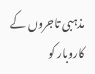مذہبی تاجروں کے کاروبار کو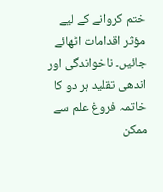ختم کروانے کے لیے مؤثر اقدامات اٹھائے جائیں۔ ناخواندگی اور اندھی تقلید ہر دو کا خاتمہ فروغ علم سے ممکن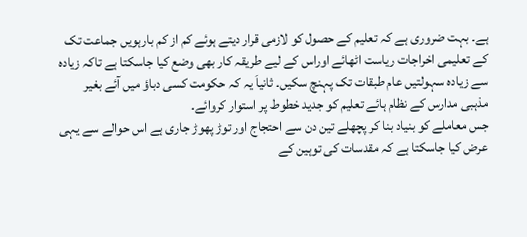ہے۔ بہت ضروری ہے کہ تعلیم کے حصول کو لازمی قرار دیتے ہوئے کم از کم بارہویں جماعت تک کے تعلیمی اخراجات ریاست اٹھائے اوراس کے لیے طریقہ کار بھی وضع کیا جاسکتا ہے تاکہ زیادہ سے زیادہ سہولتیں عام طبقات تک پہنچ سکیں۔ ثانیاَ یہ کہ حکومت کسی دباؤ میں آئے بغیر مذہبی مدارس کے نظام ہائے تعلیم کو جدید خطوط پر استوار کروائے۔
جس معاملے کو بنیاد بنا کر پچھلے تین دن سے احتجاج اور توڑ پھوڑ جاری ہے اس حوالے سے یہی عرض کیا جاسکتا ہے کہ مقدسات کی توہین کے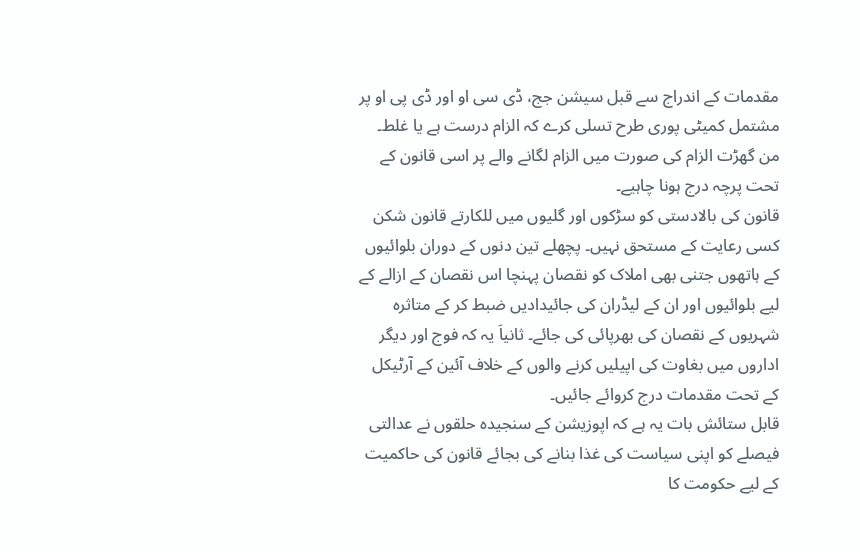مقدمات کے اندراج سے قبل سیشن جج، ڈی سی او اور ڈی پی او پر مشتمل کمیٹی پوری طرح تسلی کرے کہ الزام درست ہے یا غلط۔ من گھڑت الزام کی صورت میں الزام لگانے والے پر اسی قانون کے تحت پرچہ درج ہونا چاہیے۔
قانون کی بالادستی کو سڑکوں اور گلیوں میں للکارتے قانون شکن کسی رعایت کے مستحق نہیں۔ پچھلے تین دنوں کے دوران بلوائیوں کے ہاتھوں جتنی بھی املاک کو نقصان پہنچا اس نقصان کے ازالے کے لیے بلوائیوں اور ان کے لیڈران کی جائیدادیں ضبط کر کے متاثرہ شہریوں کے نقصان کی بھرپائی کی جائے۔ ثانیاَ یہ کہ فوج اور دیگر اداروں میں بغاوت کی اپیلیں کرنے والوں کے خلاف آئین کے آرٹیکل کے تحت مقدمات درج کروائے جائیں۔
قابل ستائش بات یہ ہے کہ اپوزیشن کے سنجیدہ حلقوں نے عدالتی فیصلے کو اپنی سیاست کی غذا بنانے کی بجائے قانون کی حاکمیت کے لیے حکومت کا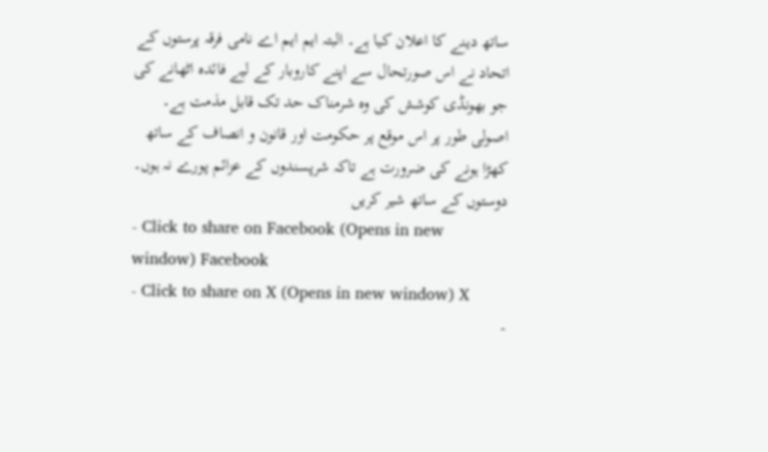ساتھ دینے کا اعلان کیا ہے۔ البتہ ایم ایم اے نامی فرقہ پرستوں کے اتحاد نے اس صورتحال سے اپنے کاروبار کے لیے فائدہ اٹھانے کی جو بھونڈی کوشش کی وہ شرمناک حد تک قابل مذمت ہے۔ اصولی طور پر اس موقع پر حکومت اور قانون و انصاف کے ساتھ کھڑا ہونے کی ضرورت ہے تاکہ شرپسندوں کے عزائم پورے نہ ہوں۔
دوستوں کے ساتھ شیر کریں
- Click to share on Facebook (Opens in new window) Facebook
- Click to share on X (Opens in new window) X
-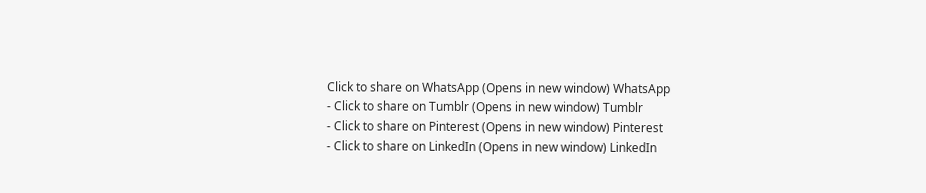Click to share on WhatsApp (Opens in new window) WhatsApp
- Click to share on Tumblr (Opens in new window) Tumblr
- Click to share on Pinterest (Opens in new window) Pinterest
- Click to share on LinkedIn (Opens in new window) LinkedIn